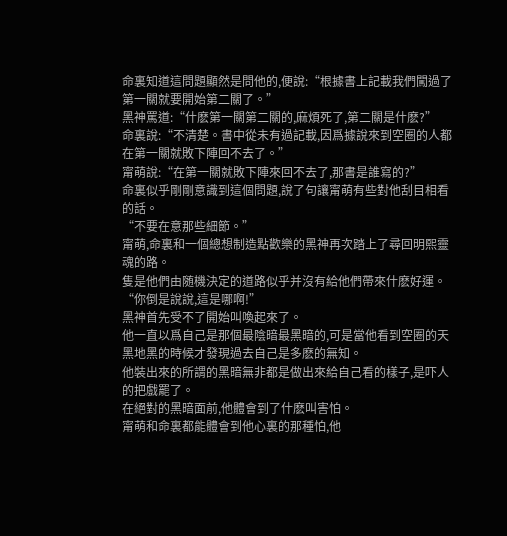命裏知道這問題顯然是問他的,便說:“根據書上記載我們闖過了第一關就要開始第二關了。”
黑神罵道:“什麽第一關第二關的,麻煩死了,第二關是什麽?”
命裏說:“不清楚。書中從未有過記載,因爲據說來到空圈的人都在第一關就敗下陣回不去了。”
甯萌說:“在第一關就敗下陣來回不去了,那書是誰寫的?”
命裏似乎剛剛意識到這個問題,說了句讓甯萌有些對他刮目相看的話。
“不要在意那些細節。”
甯萌,命裏和一個總想制造點歡樂的黑神再次踏上了尋回明熙靈魂的路。
隻是他們由随機決定的道路似乎并沒有給他們帶來什麽好運。
“你倒是說說,這是哪啊!”
黑神首先受不了開始叫喚起來了。
他一直以爲自己是那個最陰暗最黑暗的,可是當他看到空圈的天黑地黑的時候才發現過去自己是多麽的無知。
他裝出來的所謂的黑暗無非都是做出來給自己看的樣子,是吓人的把戲罷了。
在絕對的黑暗面前,他體會到了什麽叫害怕。
甯萌和命裏都能體會到他心裏的那種怕,他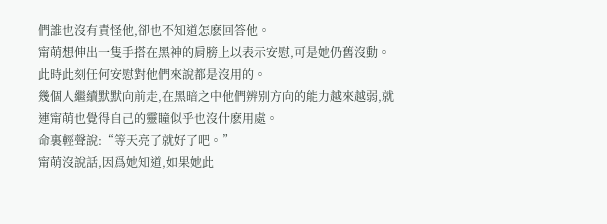們誰也沒有責怪他,卻也不知道怎麽回答他。
甯萌想伸出一隻手搭在黑神的肩膀上以表示安慰,可是她仍舊沒動。此時此刻任何安慰對他們來說都是沒用的。
幾個人繼續默默向前走,在黑暗之中他們辨别方向的能力越來越弱,就連甯萌也覺得自己的靈瞳似乎也沒什麽用處。
命裏輕聲說:“等天亮了就好了吧。”
甯萌沒說話,因爲她知道,如果她此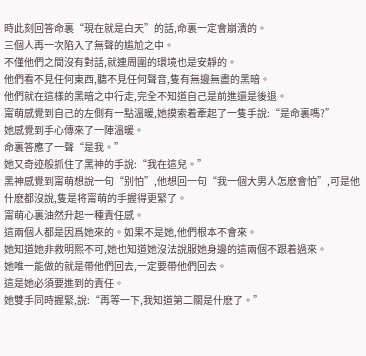時此刻回答命裏“現在就是白天”的話,命裏一定會崩潰的。
三個人再一次陷入了無聲的尴尬之中。
不僅他們之間沒有對話,就連周圍的環境也是安靜的。
他們看不見任何東西,聽不見任何聲音,隻有無邊無盡的黑暗。
他們就在這樣的黑暗之中行走,完全不知道自己是前進還是後退。
甯萌感覺到自己的左側有一點溫暖,她摸索着牽起了一隻手說:“是命裏嗎?”
她感覺到手心傳來了一陣溫暖。
命裏答應了一聲“是我。”
她又奇迹般抓住了黑神的手說:“我在這兒。”
黑神感覺到甯萌想說一句“别怕”,他想回一句“我一個大男人怎麽會怕”,可是他什麽都沒說,隻是将甯萌的手握得更緊了。
甯萌心裏油然升起一種責任感。
這兩個人都是因爲她來的。如果不是她,他們根本不會來。
她知道她非救明熙不可,她也知道她沒法說服她身邊的這兩個不跟着過來。
她唯一能做的就是帶他們回去,一定要帶他們回去。
這是她必須要進到的責任。
她雙手同時握緊,說:“再等一下,我知道第二關是什麽了。”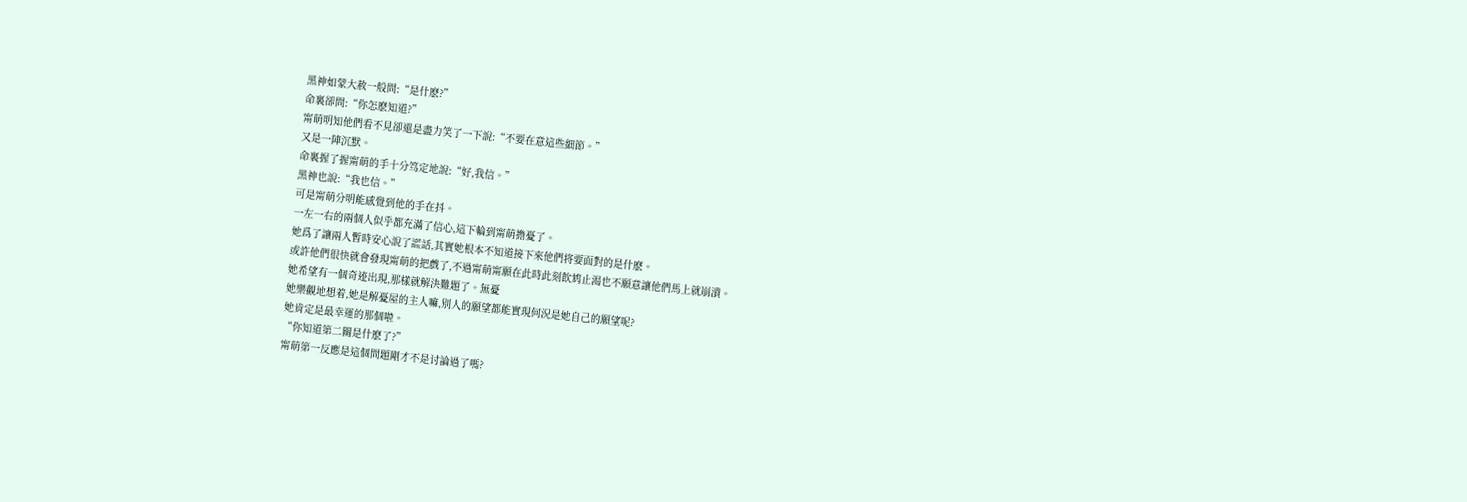黑神如蒙大赦一般問:“是什麽?”
命裏卻問:“你怎麽知道?”
甯萌明知他們看不見卻還是盡力笑了一下說:“不要在意這些細節。”
又是一陣沉默。
命裏握了握甯萌的手十分笃定地說:“好,我信。”
黑神也說:“我也信。”
可是甯萌分明能感覺到他的手在抖。
一左一右的兩個人似乎都充滿了信心,這下輪到甯萌擔憂了。
她爲了讓兩人暫時安心說了謊話,其實她根本不知道接下來他們将要面對的是什麽。
或許他們很快就會發現甯萌的把戲了,不過甯萌甯願在此時此刻飲鸩止渴也不願意讓他們馬上就崩潰。
她希望有一個奇迹出現,那樣就解決難題了。無憂
她樂觀地想着,她是解憂屋的主人嘛,别人的願望都能實現何況是她自己的願望呢?
她肯定是最幸運的那個啦。
“你知道第二關是什麽了?”
甯萌第一反應是這個問題剛才不是讨論過了嗎?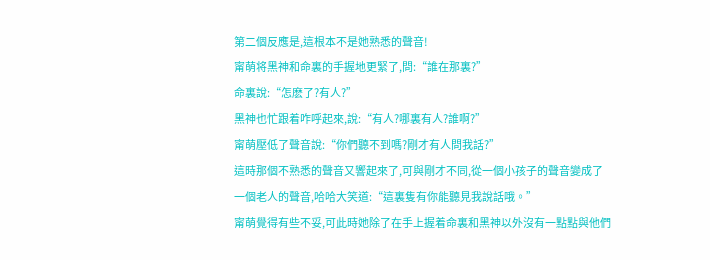第二個反應是,這根本不是她熟悉的聲音!
甯萌将黑神和命裏的手握地更緊了,問:“誰在那裏?”
命裏說:“怎麽了?有人?”
黑神也忙跟着咋呼起來,說:“有人?哪裏有人?誰啊?”
甯萌壓低了聲音說:“你們聽不到嗎?剛才有人問我話?”
這時那個不熟悉的聲音又響起來了,可與剛才不同,從一個小孩子的聲音變成了一個老人的聲音,哈哈大笑道:“這裏隻有你能聽見我說話哦。”
甯萌覺得有些不妥,可此時她除了在手上握着命裏和黑神以外沒有一點點與他們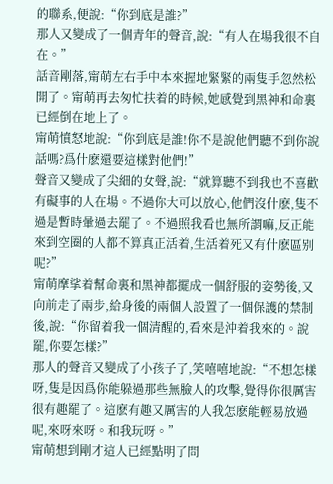的聯系,便說:“你到底是誰?”
那人又變成了一個青年的聲音,說:“有人在場我很不自在。”
話音剛落,甯萌左右手中本來握地緊緊的兩隻手忽然松開了。甯萌再去匆忙扶着的時候,她感覺到黑神和命裏已經倒在地上了。
甯萌憤怒地說:“你到底是誰!你不是說他們聽不到你說話嗎?爲什麽還要這樣對他們!”
聲音又變成了尖細的女聲,說:“就算聽不到我也不喜歡有礙事的人在場。不過你大可以放心,他們沒什麽,隻不過是暫時暈過去罷了。不過照我看也無所謂嘛,反正能來到空圈的人都不算真正活着,生活着死又有什麽區别呢?”
甯萌摩挲着幫命裏和黑神都擺成一個舒服的姿勢後,又向前走了兩步,給身後的兩個人設置了一個保護的禁制後,說:“你留着我一個清醒的,看來是沖着我來的。說罷,你要怎樣?”
那人的聲音又變成了小孩子了,笑嘻嘻地說:“不想怎樣呀,隻是因爲你能躲過那些無臉人的攻擊,覺得你很厲害很有趣罷了。這麽有趣又厲害的人我怎麽能輕易放過呢,來呀來呀。和我玩呀。”
甯萌想到剛才這人已經點明了問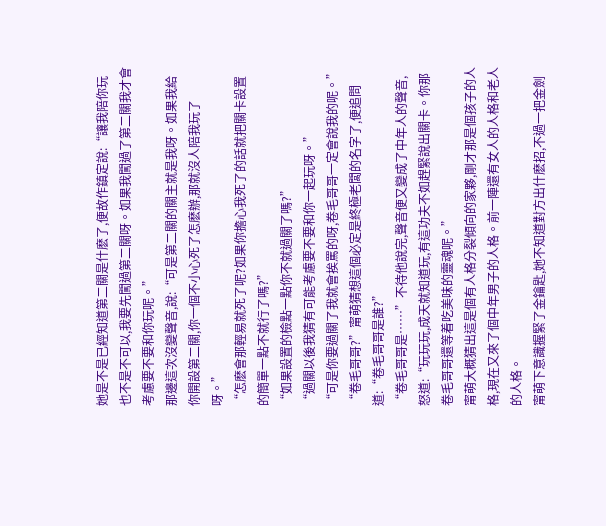她是不是已經知道第二關是什麽了,便故作鎮定說:“讓我陪你玩也不是不可以,我要先闖過第二關呀。如果我闖過了第二關我才會考慮要不要和你玩呢。”
那邊這次沒變聲音,說:“可是第二關的關主就是我呀。如果我給你開設第二關,你一個不小心死了怎麽辦,那就沒人陪我玩了呀。”
“怎麽會那輕易就死了呢?如果你擔心我死了的話就把關卡設置的簡單一點不就行了嗎?”
“如果設置的檢點一點你不就過關了嗎?”
“過關以後我猜有可能考慮要不要和你一起玩呀。”
“可是你要過關了我就會挨罵的呀,卷毛哥哥一定會說我的呢。”
“卷毛哥哥?”甯萌猜想這個必定是終極老闆的名字了,便追問道:“卷毛哥哥是誰?”
“卷毛哥哥是……”不待他說完,聲音便又變成了中年人的聲音,怒道:“玩玩玩,成天就知道玩,有這功夫不如趕緊說出關卡。你那卷毛哥哥還等着吃美味的靈魂呢。”
甯萌大概猜出這是個有人格分裂傾向的家夥,剛才那是個孩子的人格,現在又來了個中年男子的人格。前一陣還有女人的人格和老人的人格。
甯萌下意識握緊了金鑰匙,她不知道對方出什麽招,不過一把金劍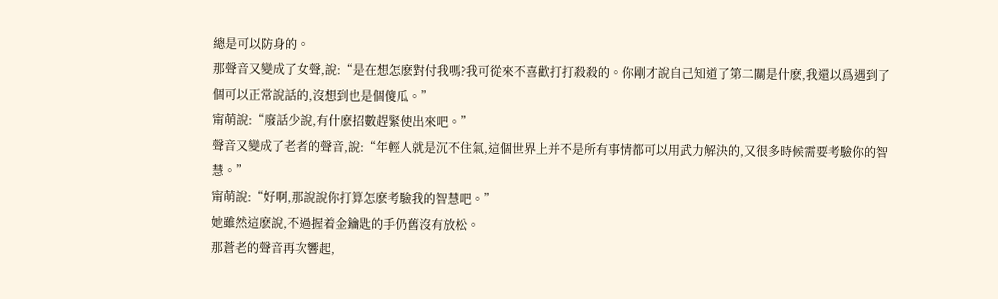總是可以防身的。
那聲音又變成了女聲,說:“是在想怎麽對付我嗎?我可從來不喜歡打打殺殺的。你剛才說自己知道了第二關是什麽,我還以爲遇到了個可以正常說話的,沒想到也是個傻瓜。”
甯萌說:“廢話少說,有什麽招數趕緊使出來吧。”
聲音又變成了老者的聲音,說:“年輕人就是沉不住氣,這個世界上并不是所有事情都可以用武力解決的,又很多時候需要考驗你的智慧。”
甯萌說:“好啊,那說說你打算怎麽考驗我的智慧吧。”
她雖然這麽說,不過握着金鑰匙的手仍舊沒有放松。
那蒼老的聲音再次響起,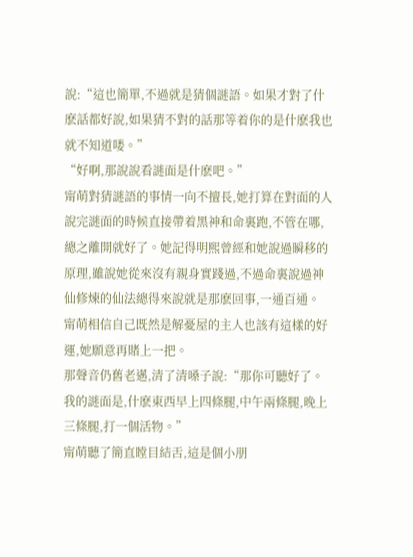說:“這也簡單,不過就是猜個謎語。如果才對了什麽話都好說,如果猜不對的話那等着你的是什麽我也就不知道喽。”
“好啊,那說說看謎面是什麽吧。”
甯萌對猜謎語的事情一向不擅長,她打算在對面的人說完謎面的時候直接帶着黑神和命裏跑,不管在哪,總之離開就好了。她記得明熙曾經和她說過瞬移的原理,雖說她從來沒有親身實踐過,不過命裏說過神仙修煉的仙法總得來說就是那麽回事,一通百通。
甯萌相信自己既然是解憂屋的主人也該有這樣的好運,她願意再賭上一把。
那聲音仍舊老邁,清了清嗓子說:“那你可聽好了。我的謎面是,什麽東西早上四條腿,中午兩條腿,晚上三條腿,打一個活物。”
甯萌聽了簡直瞠目結舌,這是個小朋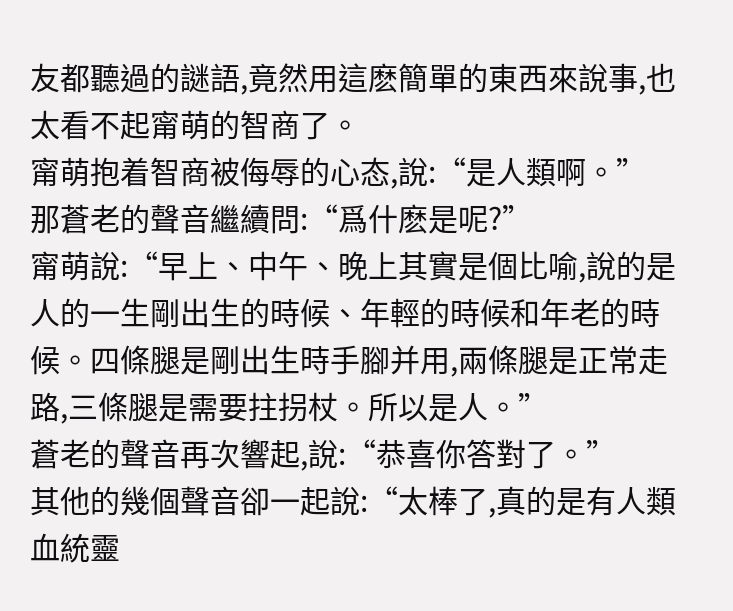友都聽過的謎語,竟然用這麽簡單的東西來說事,也太看不起甯萌的智商了。
甯萌抱着智商被侮辱的心态,說:“是人類啊。”
那蒼老的聲音繼續問:“爲什麽是呢?”
甯萌說:“早上、中午、晚上其實是個比喻,說的是人的一生剛出生的時候、年輕的時候和年老的時候。四條腿是剛出生時手腳并用,兩條腿是正常走路,三條腿是需要拄拐杖。所以是人。”
蒼老的聲音再次響起,說:“恭喜你答對了。”
其他的幾個聲音卻一起說:“太棒了,真的是有人類血統靈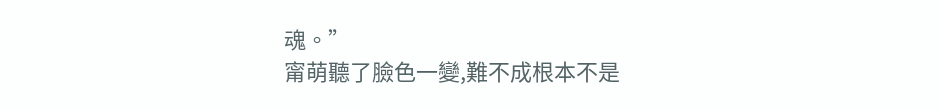魂。”
甯萌聽了臉色一變,難不成根本不是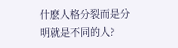什麽人格分裂而是分明就是不同的人?